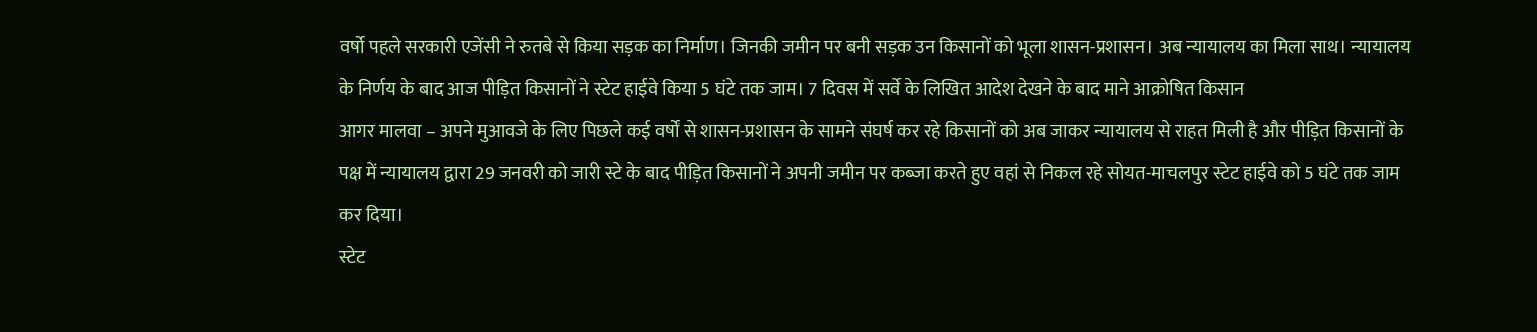वर्षो पहले सरकारी एजेंसी ने रुतबे से किया सड़क का निर्माण। जिनकी जमीन पर बनी सड़क उन किसानों को भूला शासन-प्रशासन। अब न्यायालय का मिला साथ। न्यायालय के निर्णय के बाद आज पीड़ित किसानों ने स्टेट हाईवे किया 5 घंटे तक जाम। 7 दिवस में सर्वे के लिखित आदेश देखने के बाद माने आक्रोषित किसान
आगर मालवा – अपने मुआवजे के लिए पिछले कई वर्षों से शासन-प्रशासन के सामने संघर्ष कर रहे किसानों को अब जाकर न्यायालय से राहत मिली है और पीड़ित किसानों के पक्ष में न्यायालय द्वारा 29 जनवरी को जारी स्टे के बाद पीड़ित किसानों ने अपनी जमीन पर कब्जा करते हुए वहां से निकल रहे सोयत-माचलपुर स्टेट हाईवे को 5 घंटे तक जाम कर दिया।
स्टेट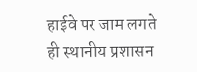हाईवे पर जाम लगते ही स्थानीय प्रशासन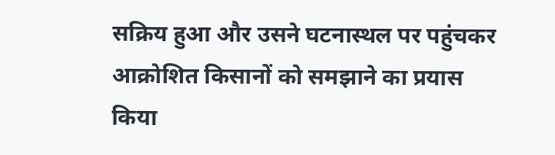सक्रिय हुआ और उसने घटनास्थल पर पहुंचकर आक्रोशित किसानों को समझाने का प्रयास किया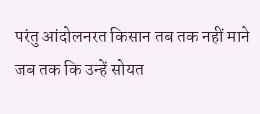परंतु आंदोलनरत किसान तब तक नहीं माने जब तक कि उन्हें सोयत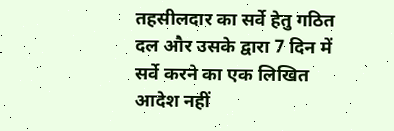तहसीलदार का सर्वे हेतु गठित दल और उसके द्वारा 7 दिन में सर्वे करने का एक लिखित आदेश नहीं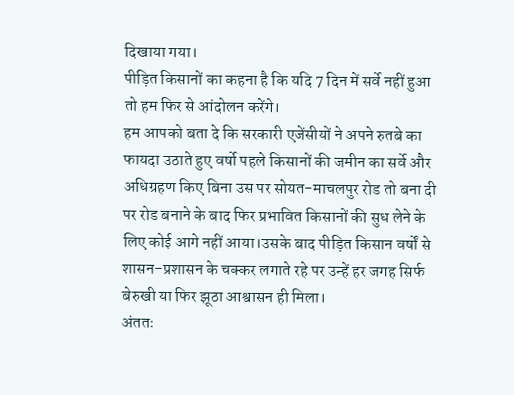दिखाया गया।
पीड़ित किसानों का कहना है कि यदि 7 दिन में सर्वे नहीं हुआ तो हम फिर से आंदोलन करेंगे।
हम आपको बता दे कि सरकारी एजेंसीयों ने अपने रुतबे का फायदा उठाते हुए वर्षो पहले किसानों की जमीन का सर्वे और अधिग्रहण किए बिना उस पर सोयत-माचलपुर रोड तो बना दी पर रोड बनाने के बाद फिर प्रभावित किसानों की सुध लेने के लिए कोई आगे नहीं आया।उसके बाद पीड़ित किसान वर्षों से शासन-प्रशासन के चक्कर लगाते रहे पर उन्हें हर जगह सिर्फ बेरुखी या फिर झूठा आश्वासन ही मिला।
अंततः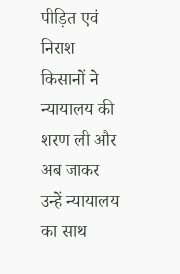पीड़ित एवं निराश किसानों ने न्यायालय की शरण ली और अब जाकर उन्हें न्यायालय का साथ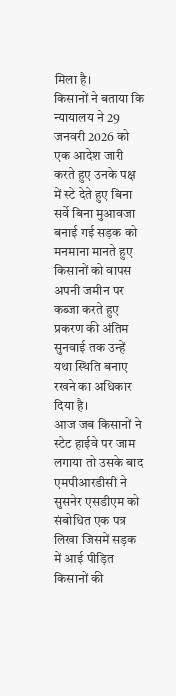मिला है।
किसानों ने बताया कि न्यायालय ने 29 जनवरी 2026 को एक आदेश जारी करते हुए उनके पक्ष में स्टे देते हुए बिना सर्वे बिना मुआवजा बनाई गई सड़क को मनमाना मानते हुए किसानों को वापस अपनी जमीन पर कब्जा करते हुए प्रकरण की अंतिम सुनवाई तक उन्हें यथा स्थिति बनाए रखने का अधिकार दिया है।
आज जब किसानों ने स्टेट हाईवे पर जाम लगाया तो उसके बाद एमपीआरडीसी ने सुसनेर एसडीएम को संबोधित एक पत्र लिखा जिसमें सड़क में आई पीड़ित किसानों की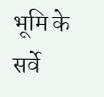भूमि के सर्वे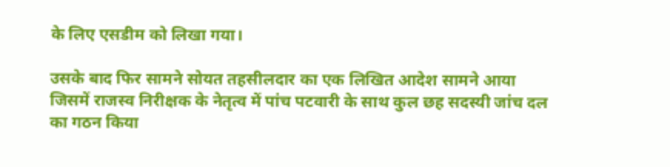के लिए एसडीम को लिखा गया।

उसके बाद फिर सामने सोयत तहसीलदार का एक लिखित आदेश सामने आया जिसमें राजस्व निरीक्षक के नेतृत्व में पांच पटवारी के साथ कुल छह सदस्यी जांच दल का गठन किया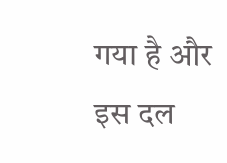गया है और इस दल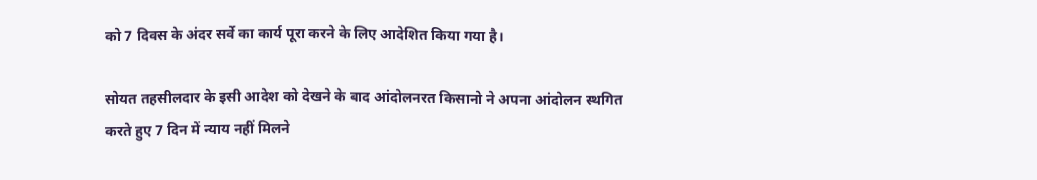को 7 दिवस के अंदर सर्वे का कार्य पूरा करने के लिए आदेशित किया गया है।

सोयत तहसीलदार के इसी आदेश को देखने के बाद आंदोलनरत किसानो ने अपना आंदोलन स्थगित करते हुए 7 दिन में न्याय नहीं मिलने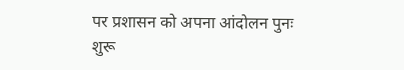पर प्रशासन को अपना आंदोलन पुनः शुरू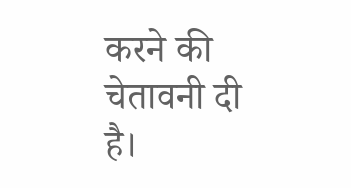करने की चेतावनी दी है।